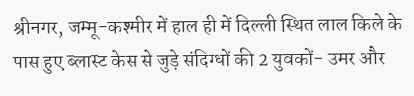श्रीनगर, जम्मू-कश्मीर में हाल ही में दिल्ली स्थित लाल किले के पास हुए ब्लास्ट केस से जुड़े संदिग्धों की 2 युवकों- उमर और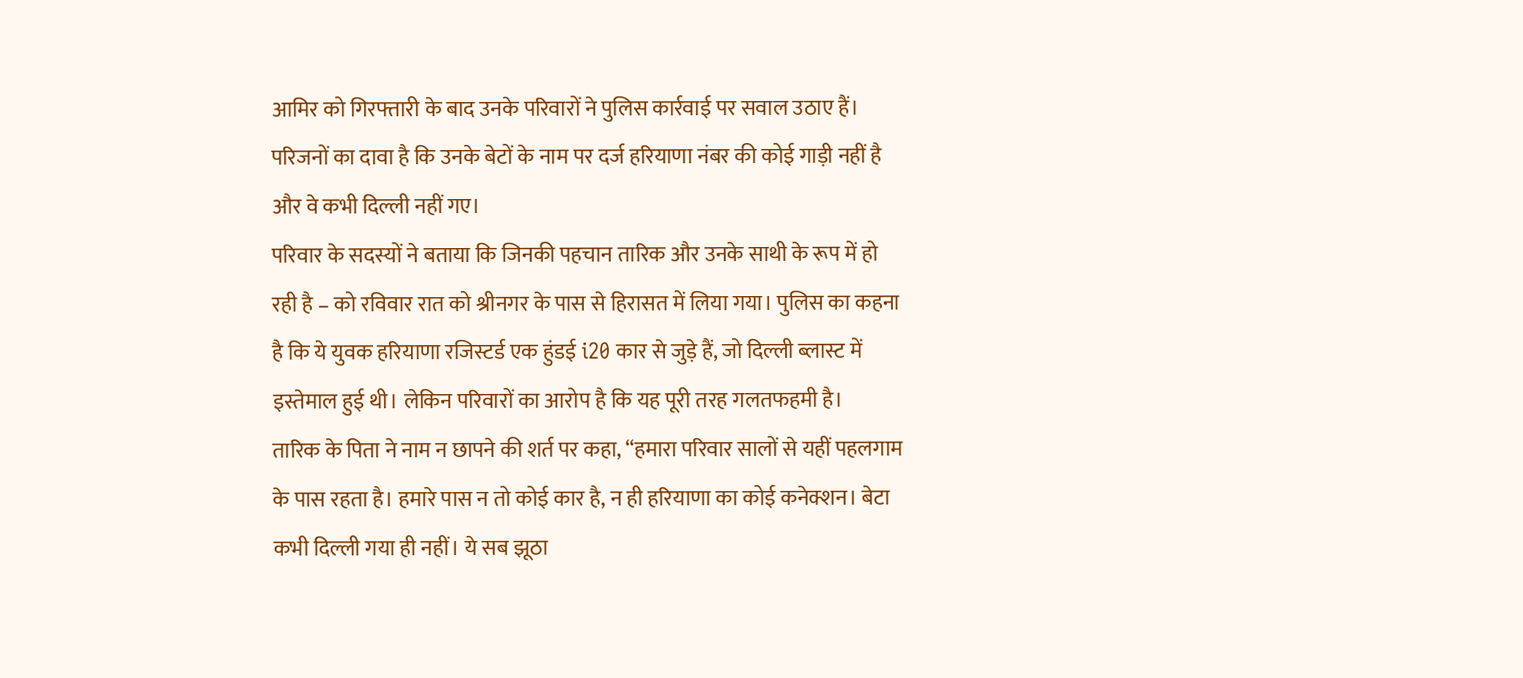आमिर को गिरफ्तारी के बाद उनके परिवारों ने पुलिस कार्रवाई पर सवाल उठाए हैं। परिजनों का दावा है कि उनके बेटों के नाम पर दर्ज हरियाणा नंबर की कोई गाड़ी नहीं है और वे कभी दिल्ली नहीं गए।
परिवार के सदस्यों ने बताया कि जिनकी पहचान तारिक और उनके साथी के रूप में हो रही है – को रविवार रात को श्रीनगर के पास से हिरासत में लिया गया। पुलिस का कहना है कि ये युवक हरियाणा रजिस्टर्ड एक हुंडई i20 कार से जुड़े हैं, जो दिल्ली ब्लास्ट में इस्तेमाल हुई थी। लेकिन परिवारों का आरोप है कि यह पूरी तरह गलतफहमी है।
तारिक के पिता ने नाम न छापने की शर्त पर कहा, “हमारा परिवार सालों से यहीं पहलगाम के पास रहता है। हमारे पास न तो कोई कार है, न ही हरियाणा का कोई कनेक्शन। बेटा कभी दिल्ली गया ही नहीं। ये सब झूठा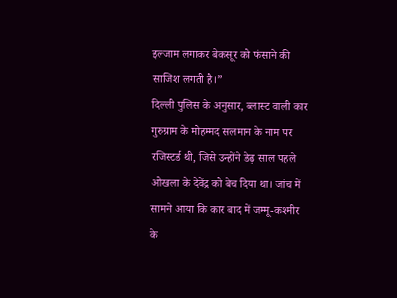इल्जाम लगाकर बेकसूर को फंसाने की साजिश लगती है।”
दिल्ली पुलिस के अनुसार, ब्लास्ट वाली कार गुरुग्राम के मोहम्मद सलमान के नाम पर रजिस्टर्ड थी, जिसे उन्होंने डेढ़ साल पहले ओखला के देवेंद्र को बेच दिया था। जांच में सामने आया कि कार बाद में जम्मू-कश्मीर के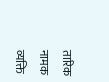तारिक नामक व्यक्ति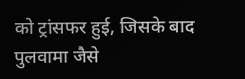को ट्रांसफर हुई, जिसके बाद पुलवामा जैसे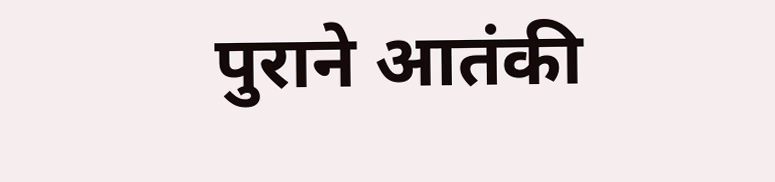पुराने आतंकी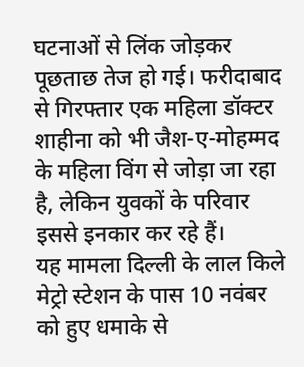घटनाओं से लिंक जोड़कर पूछताछ तेज हो गई। फरीदाबाद से गिरफ्तार एक महिला डॉक्टर शाहीना को भी जैश-ए-मोहम्मद के महिला विंग से जोड़ा जा रहा है, लेकिन युवकों के परिवार इससे इनकार कर रहे हैं।
यह मामला दिल्ली के लाल किले मेट्रो स्टेशन के पास 10 नवंबर को हुए धमाके से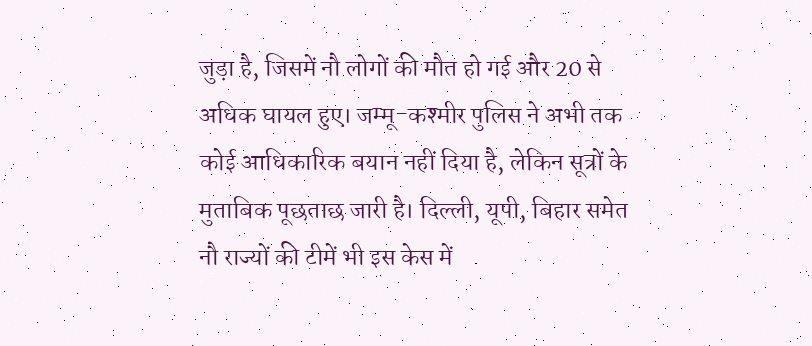जुड़ा है, जिसमें नौ लोगों की मौत हो गई और 20 से अधिक घायल हुए। जम्मू-कश्मीर पुलिस ने अभी तक कोई आधिकारिक बयान नहीं दिया है, लेकिन सूत्रों के मुताबिक पूछताछ जारी है। दिल्ली, यूपी, बिहार समेत नौ राज्यों की टीमें भी इस केस में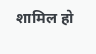शामिल हो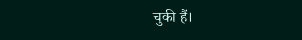चुकी हैं।